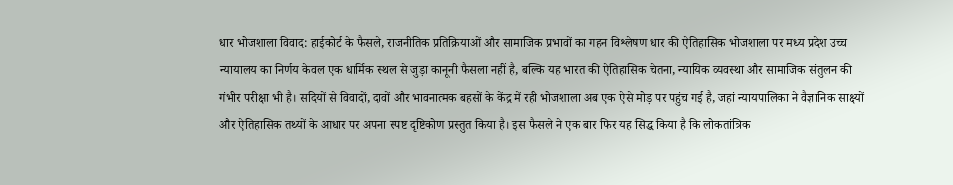धार भोजशाला विवाद: हाईकोर्ट के फैसले, राजनीतिक प्रतिक्रियाओं और सामाजिक प्रभावों का गहन विश्लेषण धार की ऐतिहासिक भोजशाला पर मध्य प्रदेश उच्च न्यायालय का निर्णय केवल एक धार्मिक स्थल से जुड़ा कानूनी फैसला नहीं है, बल्कि यह भारत की ऐतिहासिक चेतना, न्यायिक व्यवस्था और सामाजिक संतुलन की गंभीर परीक्षा भी है। सदियों से विवादों, दावों और भावनात्मक बहसों के केंद्र में रही भोजशाला अब एक ऐसे मोड़ पर पहुंच गई है, जहां न्यायपालिका ने वैज्ञानिक साक्ष्यों और ऐतिहासिक तथ्यों के आधार पर अपना स्पष्ट दृष्टिकोण प्रस्तुत किया है। इस फैसले ने एक बार फिर यह सिद्ध किया है कि लोकतांत्रिक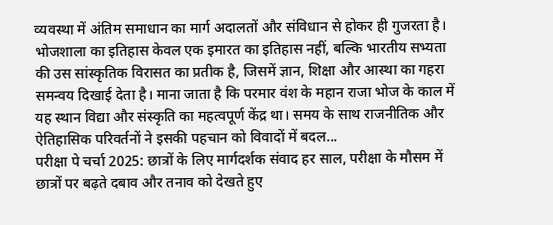व्यवस्था में अंतिम समाधान का मार्ग अदालतों और संविधान से होकर ही गुजरता है। भोजशाला का इतिहास केवल एक इमारत का इतिहास नहीं, बल्कि भारतीय सभ्यता की उस सांस्कृतिक विरासत का प्रतीक है, जिसमें ज्ञान, शिक्षा और आस्था का गहरा समन्वय दिखाई देता है। माना जाता है कि परमार वंश के महान राजा भोज के काल में यह स्थान विद्या और संस्कृति का महत्वपूर्ण केंद्र था। समय के साथ राजनीतिक और ऐतिहासिक परिवर्तनों ने इसकी पहचान को विवादों में बदल...
परीक्षा पे चर्चा 2025: छात्रों के लिए मार्गदर्शक संवाद हर साल, परीक्षा के मौसम में छात्रों पर बढ़ते दबाव और तनाव को देखते हुए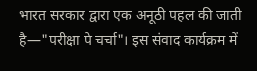भारत सरकार द्वारा एक अनूठी पहल की जाती है—"परीक्षा पे चर्चा"। इस संवाद कार्यक्रम में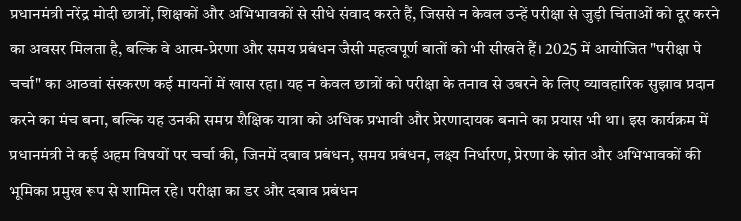प्रधानमंत्री नरेंद्र मोदी छात्रों, शिक्षकों और अभिभावकों से सीधे संवाद करते हैं, जिससे न केवल उन्हें परीक्षा से जुड़ी चिंताओं को दूर करने का अवसर मिलता है, बल्कि वे आत्म-प्रेरणा और समय प्रबंधन जैसी महत्वपूर्ण बातों को भी सीखते हैं। 2025 में आयोजित "परीक्षा पे चर्चा" का आठवां संस्करण कई मायनों में खास रहा। यह न केवल छात्रों को परीक्षा के तनाव से उबरने के लिए व्यावहारिक सुझाव प्रदान करने का मंच बना, बल्कि यह उनकी समग्र शैक्षिक यात्रा को अधिक प्रभावी और प्रेरणादायक बनाने का प्रयास भी था। इस कार्यक्रम में प्रधानमंत्री ने कई अहम विषयों पर चर्चा की, जिनमें दबाव प्रबंधन, समय प्रबंधन, लक्ष्य निर्धारण, प्रेरणा के स्रोत और अभिभावकों की भूमिका प्रमुख रूप से शामिल रहे। परीक्षा का डर और दबाव प्रबंधन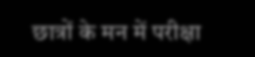छात्रों के मन में परीक्षा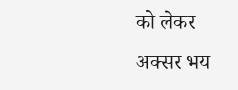को लेकर अक्सर भय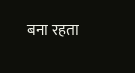बना रहता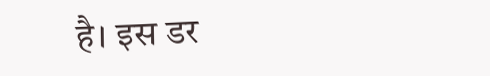है। इस डर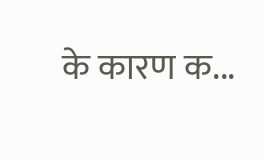के कारण क...